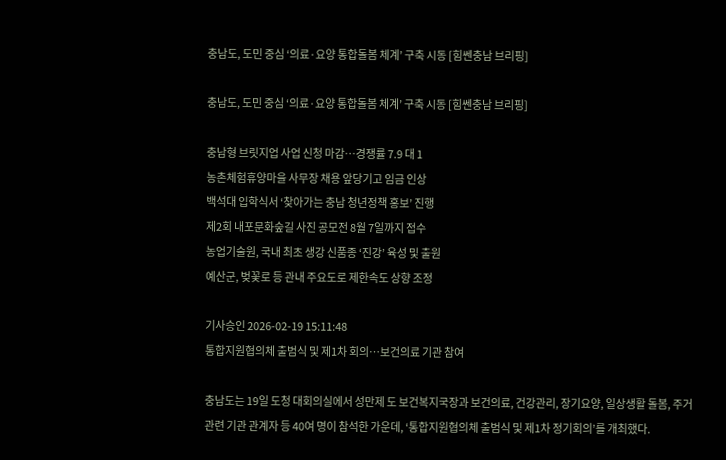충남도, 도민 중심 ‘의료·요양 통합돌봄 체계’ 구축 시동 [힘쎈충남 브리핑]

충남도, 도민 중심 ‘의료·요양 통합돌봄 체계’ 구축 시동 [힘쎈충남 브리핑]

충남형 브릿지업 사업 신청 마감…경쟁률 7.9 대 1
농촌체험휴양마을 사무장 채용 앞당기고 임금 인상
백석대 입학식서 ‘찾아가는 충남 청년정책 홍보’ 진행
제2회 내포문화숲길 사진 공모전 8월 7일까지 접수
농업기술원, 국내 최초 생강 신품종 ‘진강’ 육성 및 출원
예산군, 벚꽃로 등 관내 주요도로 제한속도 상향 조정

기사승인 2026-02-19 15:11:48
통합지원협의체 출범식 및 제1차 회의…보건의료 기관 참여

충남도는 19일 도청 대회의실에서 성만제 도 보건복지국장과 보건의료, 건강관리, 장기요양, 일상생활 돌봄, 주거 관련 기관 관계자 등 40여 명이 참석한 가운데, ‘통합지원협의체 출범식 및 제1차 정기회의’를 개최했다.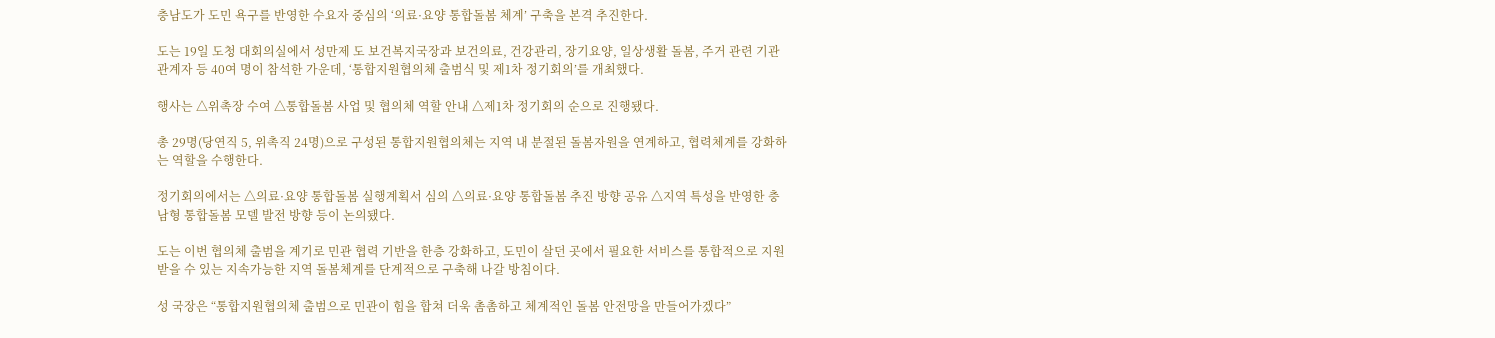충남도가 도민 욕구를 반영한 수요자 중심의 ‘의료·요양 통합돌봄 체계’ 구축을 본격 추진한다.

도는 19일 도청 대회의실에서 성만제 도 보건복지국장과 보건의료, 건강관리, 장기요양, 일상생활 돌봄, 주거 관련 기관 관계자 등 40여 명이 참석한 가운데, ‘통합지원협의체 출범식 및 제1차 정기회의’를 개최했다.

행사는 △위촉장 수여 △통합돌봄 사업 및 협의체 역할 안내 △제1차 정기회의 순으로 진행됐다.

총 29명(당연직 5, 위촉직 24명)으로 구성된 통합지원협의체는 지역 내 분절된 돌봄자원을 연계하고, 협력체계를 강화하는 역할을 수행한다.

정기회의에서는 △의료·요양 통합돌봄 실행계획서 심의 △의료·요양 통합돌봄 추진 방향 공유 △지역 특성을 반영한 충남형 통합돌봄 모델 발전 방향 등이 논의됐다.

도는 이번 협의체 출범을 계기로 민관 협력 기반을 한층 강화하고, 도민이 살던 곳에서 필요한 서비스를 통합적으로 지원받을 수 있는 지속가능한 지역 돌봄체계를 단계적으로 구축해 나갈 방침이다.

성 국장은 “통합지원협의체 출범으로 민관이 힘을 합쳐 더욱 촘촘하고 체계적인 돌봄 안전망을 만들어가겠다”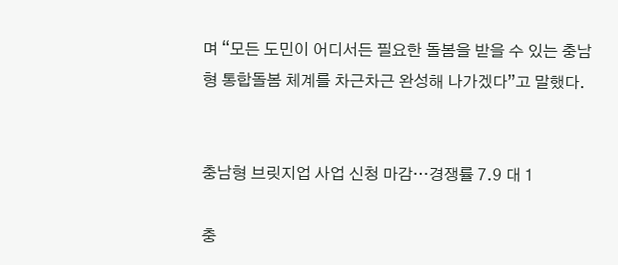며 “모든 도민이 어디서든 필요한 돌봄을 받을 수 있는 충남형 통합돌봄 체계를 차근차근 완성해 나가겠다”고 말했다.


충남형 브릿지업 사업 신청 마감…경쟁률 7.9 대 1

충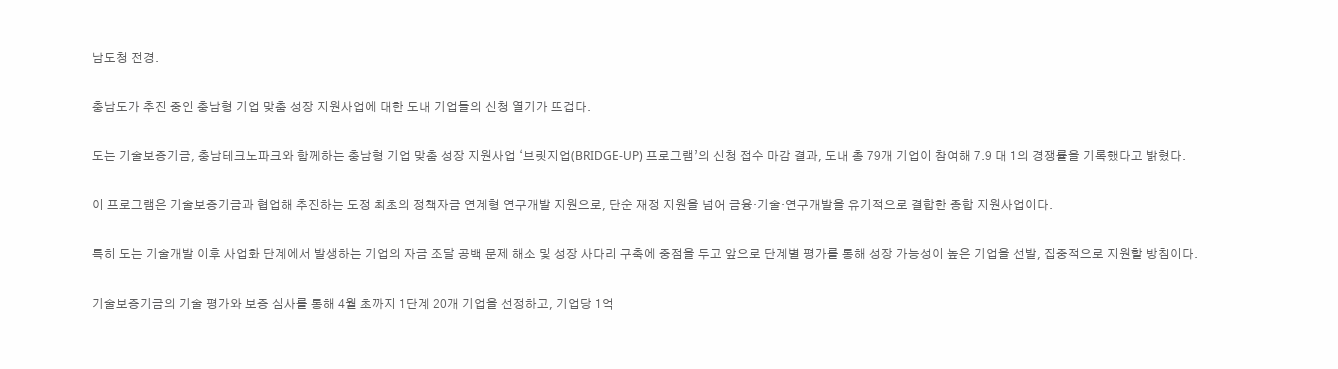남도청 전경.

충남도가 추진 중인 충남형 기업 맞춤 성장 지원사업에 대한 도내 기업들의 신청 열기가 뜨겁다.

도는 기술보증기금, 충남테크노파크와 함께하는 충남형 기업 맞춤 성장 지원사업 ‘브릿지업(BRIDGE-UP) 프로그램’의 신청 접수 마감 결과, 도내 총 79개 기업이 참여해 7.9 대 1의 경쟁률을 기록했다고 밝혔다.

이 프로그램은 기술보증기금과 협업해 추진하는 도정 최초의 정책자금 연계형 연구개발 지원으로, 단순 재정 지원을 넘어 금융·기술·연구개발을 유기적으로 결합한 종합 지원사업이다.

특히 도는 기술개발 이후 사업화 단계에서 발생하는 기업의 자금 조달 공백 문제 해소 및 성장 사다리 구축에 중점을 두고 앞으로 단계별 평가를 통해 성장 가능성이 높은 기업을 선발, 집중적으로 지원할 방침이다.

기술보증기금의 기술 평가와 보증 심사를 통해 4월 초까지 1단계 20개 기업을 선정하고, 기업당 1억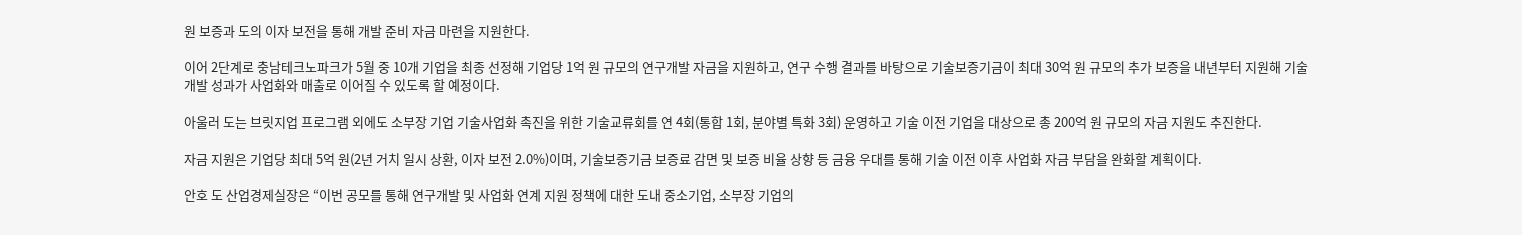원 보증과 도의 이자 보전을 통해 개발 준비 자금 마련을 지원한다.

이어 2단계로 충남테크노파크가 5월 중 10개 기업을 최종 선정해 기업당 1억 원 규모의 연구개발 자금을 지원하고, 연구 수행 결과를 바탕으로 기술보증기금이 최대 30억 원 규모의 추가 보증을 내년부터 지원해 기술개발 성과가 사업화와 매출로 이어질 수 있도록 할 예정이다.

아울러 도는 브릿지업 프로그램 외에도 소부장 기업 기술사업화 촉진을 위한 기술교류회를 연 4회(통합 1회, 분야별 특화 3회) 운영하고 기술 이전 기업을 대상으로 총 200억 원 규모의 자금 지원도 추진한다.

자금 지원은 기업당 최대 5억 원(2년 거치 일시 상환, 이자 보전 2.0%)이며, 기술보증기금 보증료 감면 및 보증 비율 상향 등 금융 우대를 통해 기술 이전 이후 사업화 자금 부담을 완화할 계획이다.

안호 도 산업경제실장은 “이번 공모를 통해 연구개발 및 사업화 연계 지원 정책에 대한 도내 중소기업, 소부장 기업의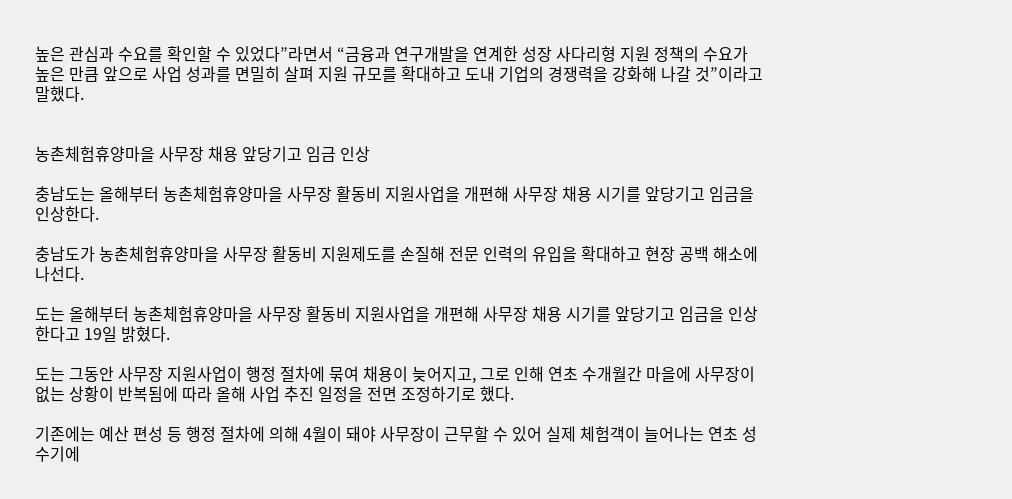높은 관심과 수요를 확인할 수 있었다”라면서 “금융과 연구개발을 연계한 성장 사다리형 지원 정책의 수요가 높은 만큼 앞으로 사업 성과를 면밀히 살펴 지원 규모를 확대하고 도내 기업의 경쟁력을 강화해 나갈 것”이라고 말했다.


농촌체험휴양마을 사무장 채용 앞당기고 임금 인상

충남도는 올해부터 농촌체험휴양마을 사무장 활동비 지원사업을 개편해 사무장 채용 시기를 앞당기고 임금을 인상한다.

충남도가 농촌체험휴양마을 사무장 활동비 지원제도를 손질해 전문 인력의 유입을 확대하고 현장 공백 해소에 나선다.

도는 올해부터 농촌체험휴양마을 사무장 활동비 지원사업을 개편해 사무장 채용 시기를 앞당기고 임금을 인상한다고 19일 밝혔다.

도는 그동안 사무장 지원사업이 행정 절차에 묶여 채용이 늦어지고, 그로 인해 연초 수개월간 마을에 사무장이 없는 상황이 반복됨에 따라 올해 사업 추진 일정을 전면 조정하기로 했다.

기존에는 예산 편성 등 행정 절차에 의해 4월이 돼야 사무장이 근무할 수 있어 실제 체험객이 늘어나는 연초 성수기에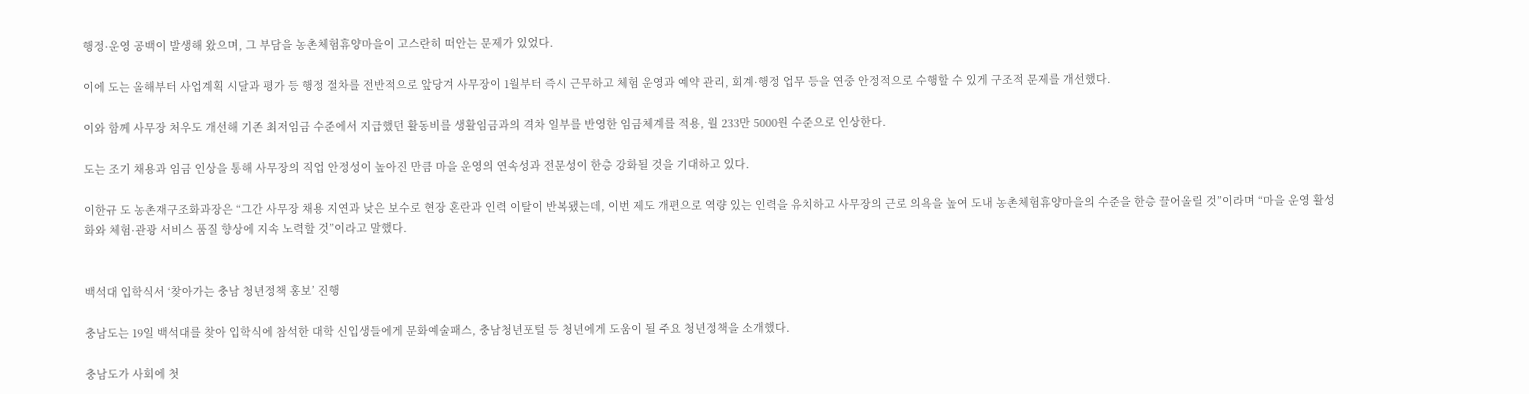행정·운영 공백이 발생해 왔으며, 그 부담을 농촌체험휴양마을이 고스란히 떠안는 문제가 있었다.

이에 도는 올해부터 사업계획 시달과 평가 등 행정 절차를 전반적으로 앞당겨 사무장이 1월부터 즉시 근무하고 체험 운영과 예약 관리, 회계·행정 업무 등을 연중 안정적으로 수행할 수 있게 구조적 문제를 개선했다.

이와 함께 사무장 처우도 개선해 기존 최저임금 수준에서 지급했던 활동비를 생활임금과의 격차 일부를 반영한 임금체계를 적용, 월 233만 5000원 수준으로 인상한다.

도는 조기 채용과 임금 인상을 통해 사무장의 직업 안정성이 높아진 만큼 마을 운영의 연속성과 전문성이 한층 강화될 것을 기대하고 있다.

이한규 도 농촌재구조화과장은 “그간 사무장 채용 지연과 낮은 보수로 현장 혼란과 인력 이탈이 반복됐는데, 이번 제도 개편으로 역량 있는 인력을 유치하고 사무장의 근로 의욕을 높여 도내 농촌체험휴양마을의 수준을 한층 끌어올릴 것”이라며 “마을 운영 활성화와 체험·관광 서비스 품질 향상에 지속 노력할 것”이라고 말했다.


백석대 입학식서 ‘찾아가는 충남 청년정책 홍보’ 진행

충남도는 19일 백석대를 찾아 입학식에 참석한 대학 신입생들에게 문화예술패스, 충남청년포털 등 청년에게 도움이 될 주요 청년정책을 소개했다.

충남도가 사회에 첫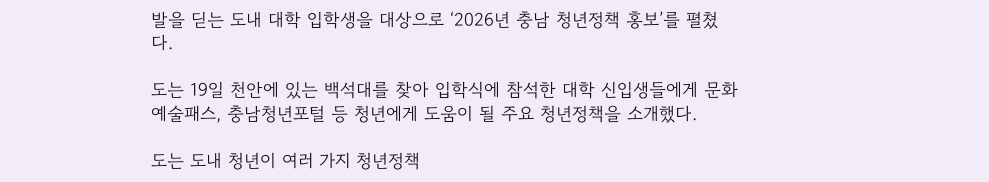발을 딛는 도내 대학 입학생을 대상으로 ‘2026년 충남 청년정책 홍보’를 펼쳤다.

도는 19일 천안에 있는 백석대를 찾아 입학식에 참석한 대학 신입생들에게 문화예술패스, 충남청년포털 등 청년에게 도움이 될 주요 청년정책을 소개했다.

도는 도내 청년이 여러 가지 청년정책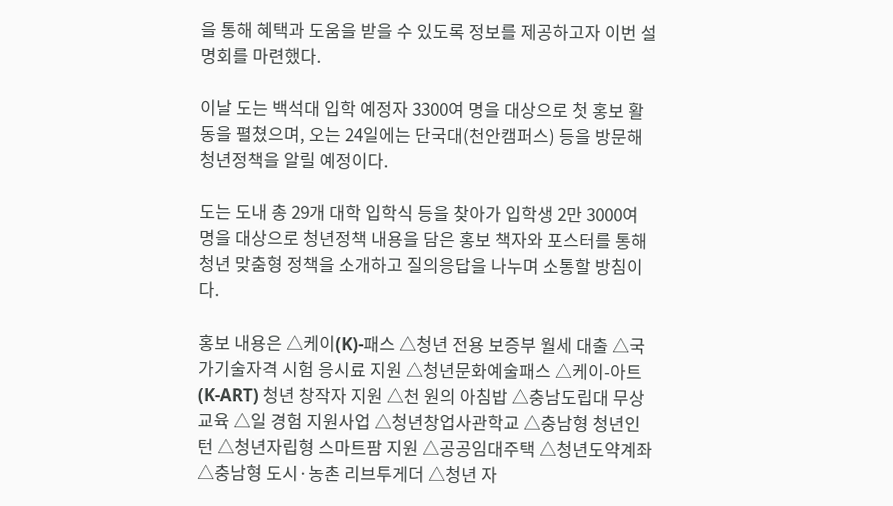을 통해 혜택과 도움을 받을 수 있도록 정보를 제공하고자 이번 설명회를 마련했다.

이날 도는 백석대 입학 예정자 3300여 명을 대상으로 첫 홍보 활동을 펼쳤으며, 오는 24일에는 단국대(천안캠퍼스) 등을 방문해 청년정책을 알릴 예정이다.

도는 도내 총 29개 대학 입학식 등을 찾아가 입학생 2만 3000여 명을 대상으로 청년정책 내용을 담은 홍보 책자와 포스터를 통해 청년 맞춤형 정책을 소개하고 질의응답을 나누며 소통할 방침이다.

홍보 내용은 △케이(K)-패스 △청년 전용 보증부 월세 대출 △국가기술자격 시험 응시료 지원 △청년문화예술패스 △케이-아트(K-ART) 청년 창작자 지원 △천 원의 아침밥 △충남도립대 무상교육 △일 경험 지원사업 △청년창업사관학교 △충남형 청년인턴 △청년자립형 스마트팜 지원 △공공임대주택 △청년도약계좌 △충남형 도시·농촌 리브투게더 △청년 자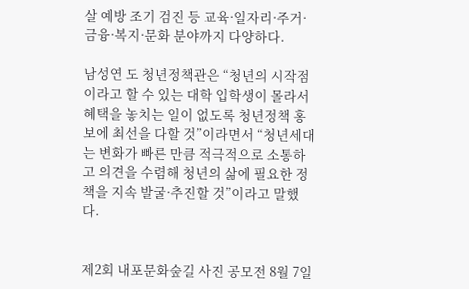살 예방 조기 검진 등 교육·일자리·주거·금융·복지·문화 분야까지 다양하다.

남성연 도 청년정책관은 “청년의 시작점이라고 할 수 있는 대학 입학생이 몰라서 혜택을 놓치는 일이 없도록 청년정책 홍보에 최선을 다할 것”이라면서 “청년세대는 변화가 빠른 만큼 적극적으로 소통하고 의견을 수렴해 청년의 삶에 필요한 정책을 지속 발굴·추진할 것”이라고 말했다.


제2회 내포문화숲길 사진 공모전 8월 7일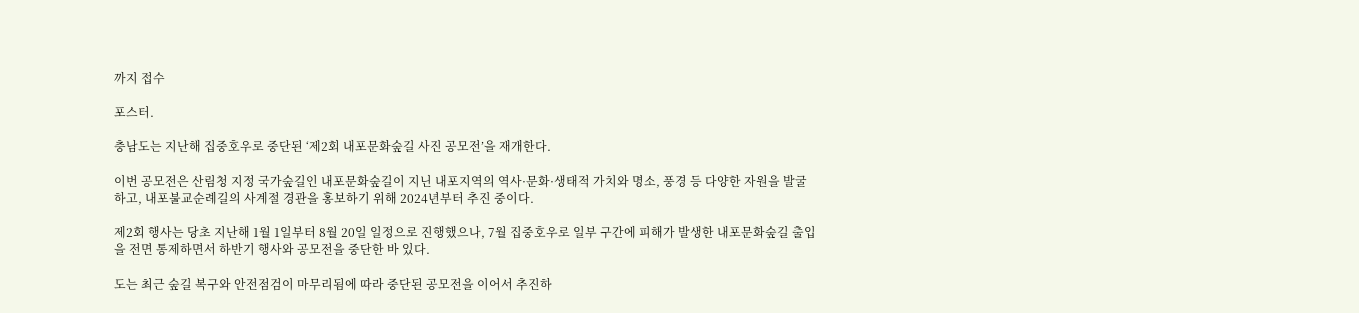까지 접수

포스터.

충남도는 지난해 집중호우로 중단된 ‘제2회 내포문화숲길 사진 공모전’을 재개한다.

이번 공모전은 산림청 지정 국가숲길인 내포문화숲길이 지닌 내포지역의 역사·문화·생태적 가치와 명소, 풍경 등 다양한 자원을 발굴하고, 내포불교순례길의 사계절 경관을 홍보하기 위해 2024년부터 추진 중이다.

제2회 행사는 당초 지난해 1월 1일부터 8월 20일 일정으로 진행했으나, 7월 집중호우로 일부 구간에 피해가 발생한 내포문화숲길 출입을 전면 통제하면서 하반기 행사와 공모전을 중단한 바 있다.

도는 최근 숲길 복구와 안전점검이 마무리됨에 따라 중단된 공모전을 이어서 추진하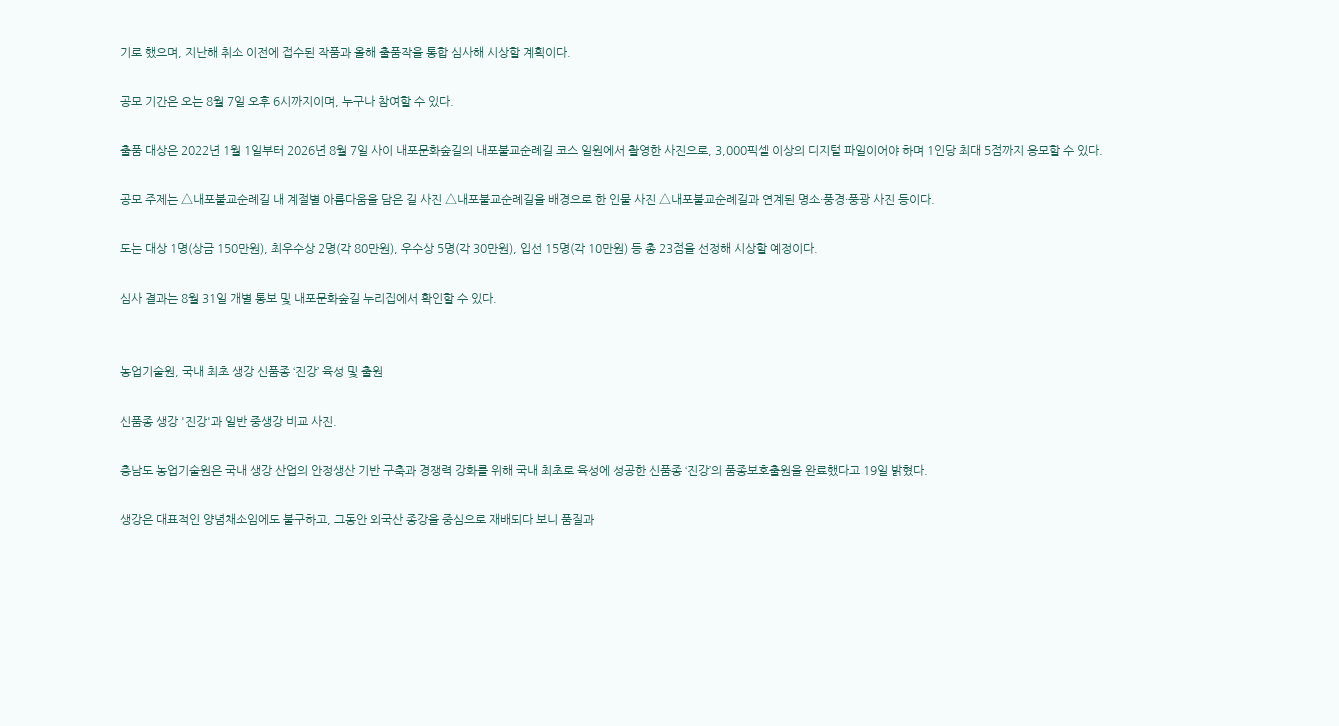기로 했으며, 지난해 취소 이전에 접수된 작품과 올해 출품작을 통합 심사해 시상할 계획이다.

공모 기간은 오는 8월 7일 오후 6시까지이며, 누구나 참여할 수 있다.

출품 대상은 2022년 1월 1일부터 2026년 8월 7일 사이 내포문화숲길의 내포불교순례길 코스 일원에서 촬영한 사진으로, 3,000픽셀 이상의 디지털 파일이어야 하며 1인당 최대 5점까지 응모할 수 있다.

공모 주제는 △내포불교순례길 내 계절별 아름다움을 담은 길 사진 △내포불교순례길을 배경으로 한 인물 사진 △내포불교순례길과 연계된 명소·풍경·풍광 사진 등이다.

도는 대상 1명(상금 150만원), 최우수상 2명(각 80만원), 우수상 5명(각 30만원), 입선 15명(각 10만원) 등 총 23점을 선정해 시상할 예정이다.

심사 결과는 8월 31일 개별 통보 및 내포문화숲길 누리집에서 확인할 수 있다.


농업기술원, 국내 최초 생강 신품종 ‘진강’ 육성 및 출원

신품종 생강 '진강'과 일반 중생강 비교 사진.

충남도 농업기술원은 국내 생강 산업의 안정생산 기반 구축과 경쟁력 강화를 위해 국내 최초로 육성에 성공한 신품종 ‘진강’의 품종보호출원을 완료했다고 19일 밝혔다.

생강은 대표적인 양념채소임에도 불구하고, 그동안 외국산 종강을 중심으로 재배되다 보니 품질과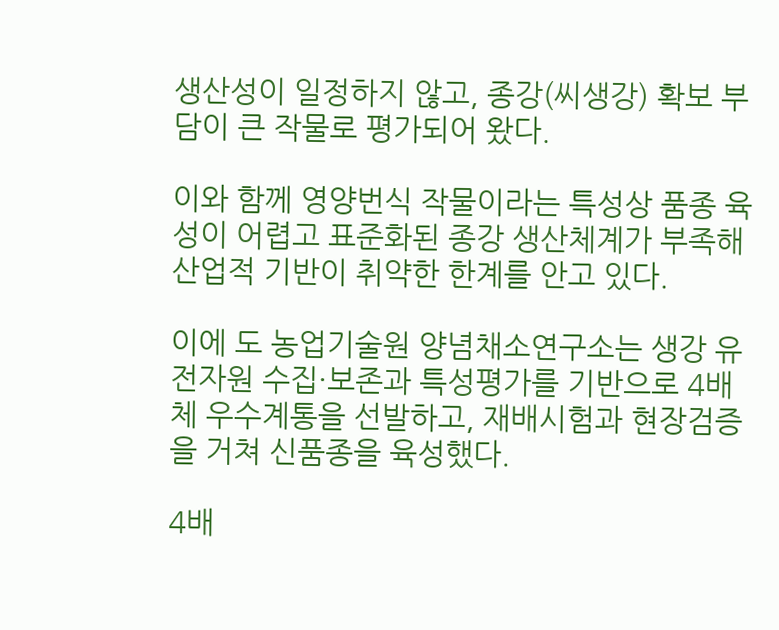생산성이 일정하지 않고, 종강(씨생강) 확보 부담이 큰 작물로 평가되어 왔다.

이와 함께 영양번식 작물이라는 특성상 품종 육성이 어렵고 표준화된 종강 생산체계가 부족해 산업적 기반이 취약한 한계를 안고 있다.

이에 도 농업기술원 양념채소연구소는 생강 유전자원 수집·보존과 특성평가를 기반으로 4배체 우수계통을 선발하고, 재배시험과 현장검증을 거쳐 신품종을 육성했다.

4배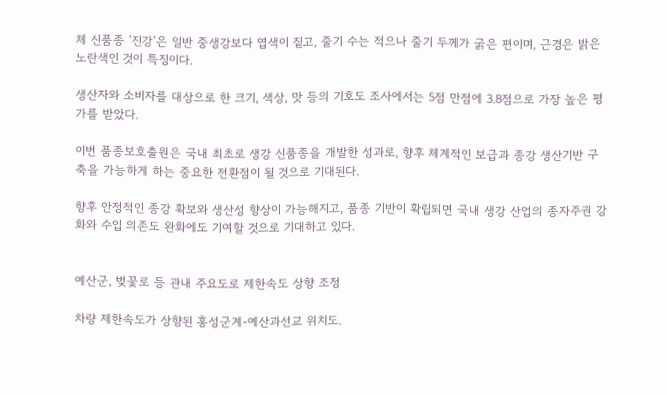체 신품종 ‘진강’은 일반 중생강보다 엽색이 짙고, 줄기 수는 적으나 줄기 두께가 굵은 편이며, 근경은 밝은 노란색인 것이 특징이다.

생산자와 소비자를 대상으로 한 크기, 색상, 맛 등의 기호도 조사에서는 5점 만점에 3.8점으로 가장 높은 평가를 받았다.

이번 품종보호출원은 국내 최초로 생강 신품종을 개발한 성과로, 향후 체계적인 보급과 종강 생산기반 구축을 가능하게 하는 중요한 전환점이 될 것으로 기대된다.

향후 안정적인 종강 확보와 생산성 향상이 가능해지고, 품종 기반이 확립되면 국내 생강 산업의 종자주권 강화와 수입 의존도 완화에도 기여할 것으로 기대하고 있다.


예산군, 벚꽃로 등 관내 주요도로 제한속도 상향 조정

차량 제한속도가 상향된 홍성군계-예산과선교 위치도.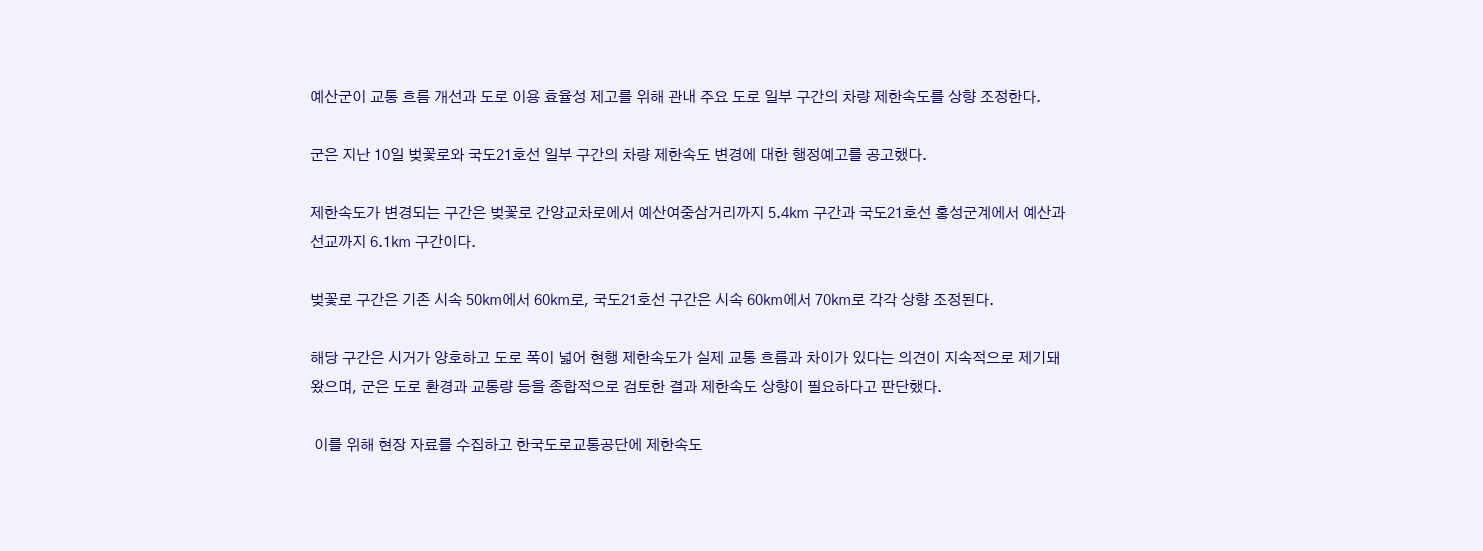예산군이 교통 흐름 개선과 도로 이용 효율성 제고를 위해 관내 주요 도로 일부 구간의 차량 제한속도를 상향 조정한다.

군은 지난 10일 벚꽃로와 국도21호선 일부 구간의 차량 제한속도 변경에 대한 행정예고를 공고했다.

제한속도가 변경되는 구간은 벚꽃로 간양교차로에서 예산여중삼거리까지 5.4㎞ 구간과 국도21호선 홍성군계에서 예산과선교까지 6.1㎞ 구간이다.

벚꽃로 구간은 기존 시속 50㎞에서 60㎞로, 국도21호선 구간은 시속 60㎞에서 70㎞로 각각 상향 조정된다.

해당 구간은 시거가 양호하고 도로 폭이 넓어 현행 제한속도가 실제 교통 흐름과 차이가 있다는 의견이 지속적으로 제기돼 왔으며, 군은 도로 환경과 교통량 등을 종합적으로 검토한 결과 제한속도 상향이 필요하다고 판단했다.

 이를 위해 현장 자료를 수집하고 한국도로교통공단에 제한속도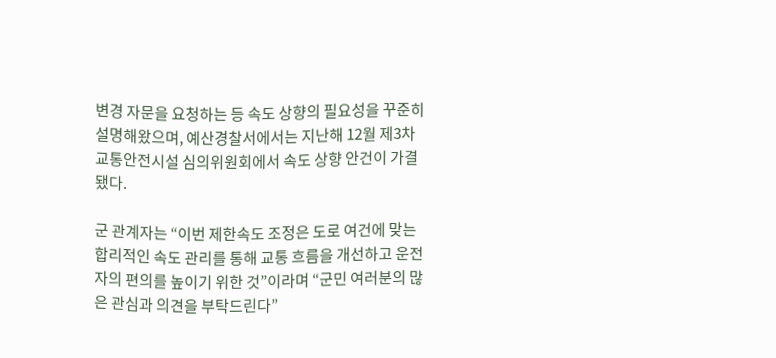변경 자문을 요청하는 등 속도 상향의 필요성을 꾸준히 설명해왔으며, 예산경찰서에서는 지난해 12월 제3차 교통안전시설 심의위원회에서 속도 상향 안건이 가결됐다.

군 관계자는 “이번 제한속도 조정은 도로 여건에 맞는 합리적인 속도 관리를 통해 교통 흐름을 개선하고 운전자의 편의를 높이기 위한 것”이라며 “군민 여러분의 많은 관심과 의견을 부탁드린다”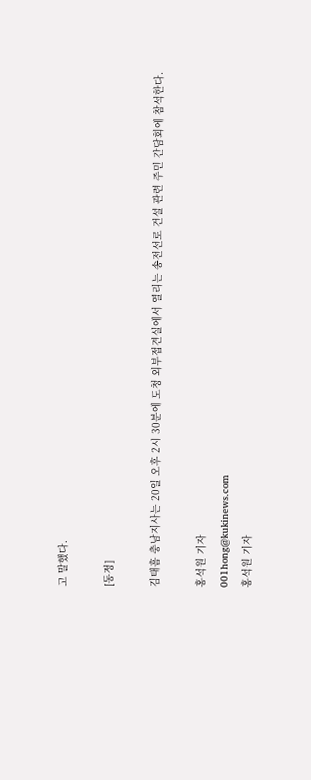고 말했다.

[동정]

김태흠 충남지사는 20일 오후 2시 30분에 도청 외부접견실에서 열리는 송전선로 건설 관련 주민 간담회에 참석한다.

홍석원 기자
001hong@kukinews.com
홍석원 기자